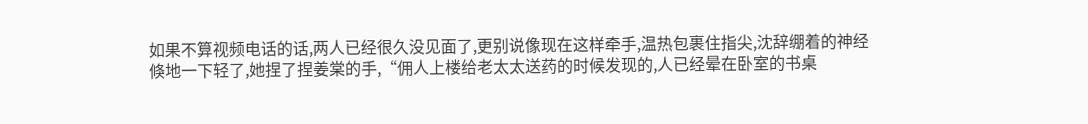如果不算视频电话的话,两人已经很久没见面了,更别说像现在这样牵手,温热包裹住指尖,沈辞绷着的神经倏地一下轻了,她捏了捏姜棠的手,“佣人上楼给老太太送药的时候发现的,人已经晕在卧室的书桌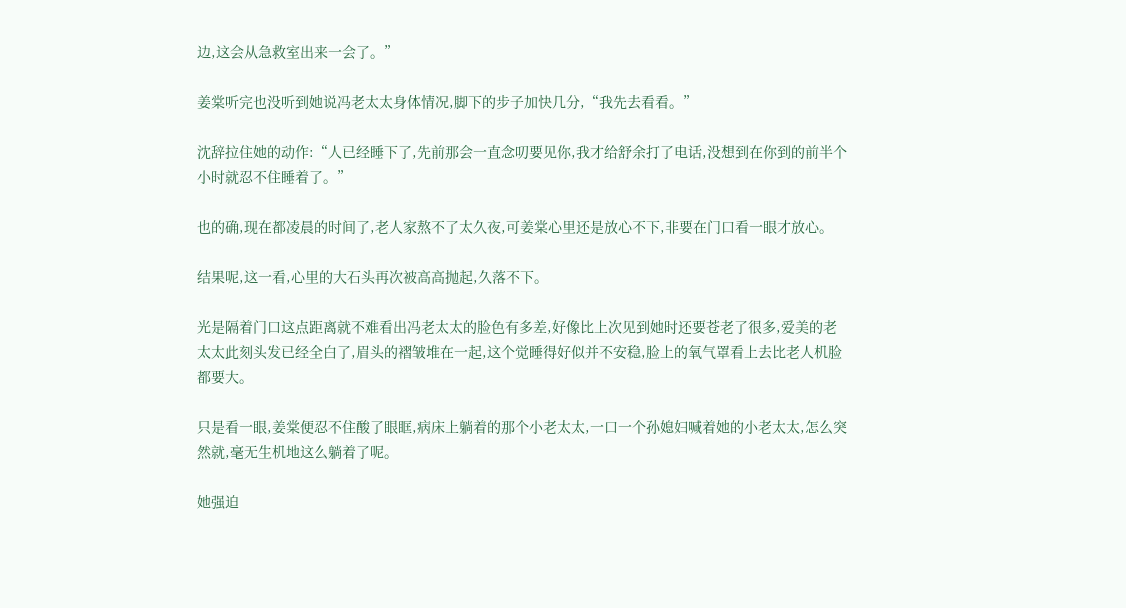边,这会从急救室出来一会了。”

姜棠听完也没听到她说冯老太太身体情况,脚下的步子加快几分,“我先去看看。”

沈辞拉住她的动作:“人已经睡下了,先前那会一直念叨要见你,我才给舒余打了电话,没想到在你到的前半个小时就忍不住睡着了。”

也的确,现在都凌晨的时间了,老人家熬不了太久夜,可姜棠心里还是放心不下,非要在门口看一眼才放心。

结果呢,这一看,心里的大石头再次被高高抛起,久落不下。

光是隔着门口这点距离就不难看出冯老太太的脸色有多差,好像比上次见到她时还要苍老了很多,爱美的老太太此刻头发已经全白了,眉头的褶皱堆在一起,这个觉睡得好似并不安稳,脸上的氧气罩看上去比老人机脸都要大。

只是看一眼,姜棠便忍不住酸了眼眶,病床上躺着的那个小老太太,一口一个孙媳妇喊着她的小老太太,怎么突然就,毫无生机地这么躺着了呢。

她强迫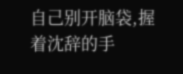自己别开脑袋,握着沈辞的手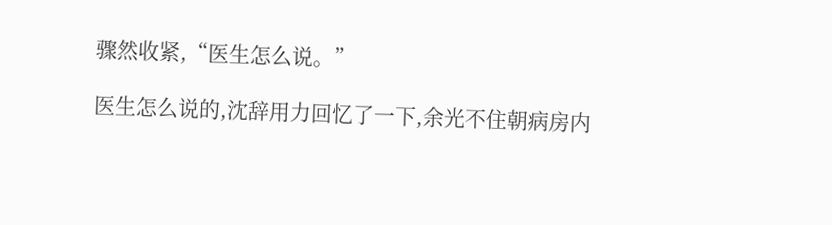骤然收紧,“医生怎么说。”

医生怎么说的,沈辞用力回忆了一下,余光不住朝病房内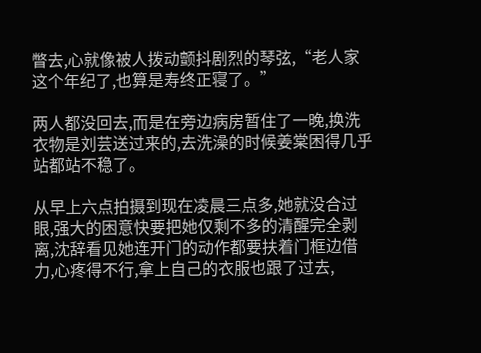瞥去,心就像被人拨动颤抖剧烈的琴弦,“老人家这个年纪了,也算是寿终正寝了。”

两人都没回去,而是在旁边病房暂住了一晚,换洗衣物是刘芸送过来的,去洗澡的时候姜棠困得几乎站都站不稳了。

从早上六点拍摄到现在凌晨三点多,她就没合过眼,强大的困意快要把她仅剩不多的清醒完全剥离,沈辞看见她连开门的动作都要扶着门框边借力,心疼得不行,拿上自己的衣服也跟了过去,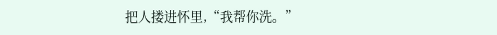把人搂进怀里,“我帮你洗。”